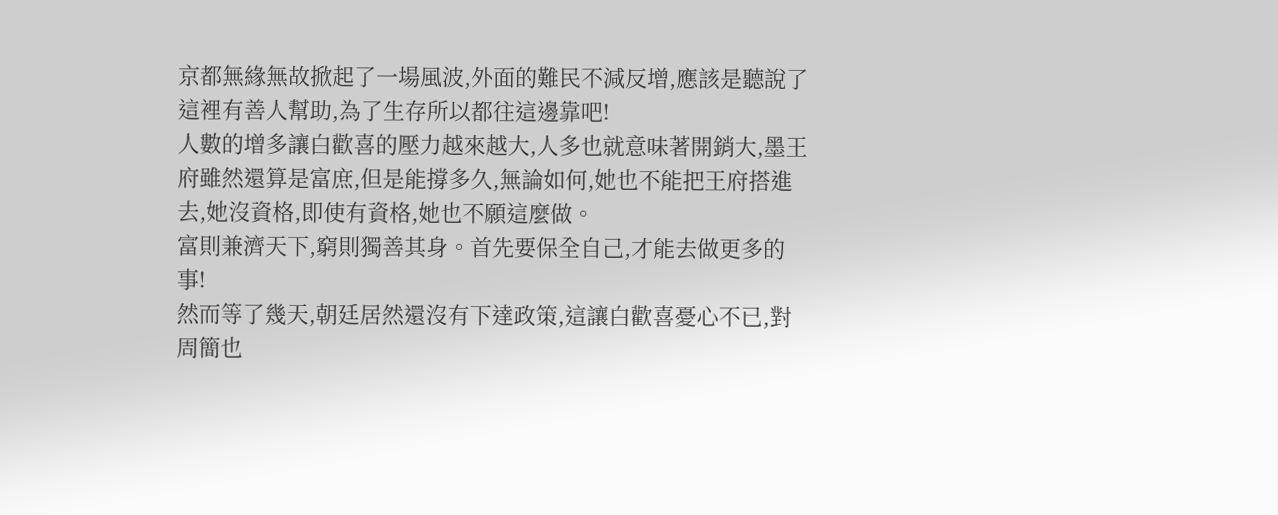京都無緣無故掀起了一場風波,外面的難民不減反增,應該是聽說了這裡有善人幫助,為了生存所以都往這邊靠吧!
人數的增多讓白歡喜的壓力越來越大,人多也就意味著開銷大,墨王府雖然還算是富庶,但是能撐多久,無論如何,她也不能把王府搭進去,她沒資格,即使有資格,她也不願這麼做。
富則兼濟天下,窮則獨善其身。首先要保全自己,才能去做更多的事!
然而等了幾天,朝廷居然還沒有下達政策,這讓白歡喜憂心不已,對周簡也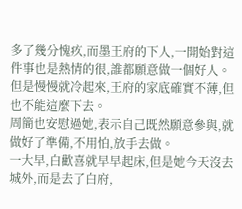多了幾分愧疚,而墨王府的下人,一開始對這件事也是熱情的很,誰都願意做一個好人。但是慢慢就冷起來,王府的家底確實不薄,但也不能這麼下去。
周簡也安慰過她,表示自己既然願意參與,就做好了準備,不用怕,放手去做。
一大早,白歡喜就早早起床,但是她今天沒去城外,而是去了白府,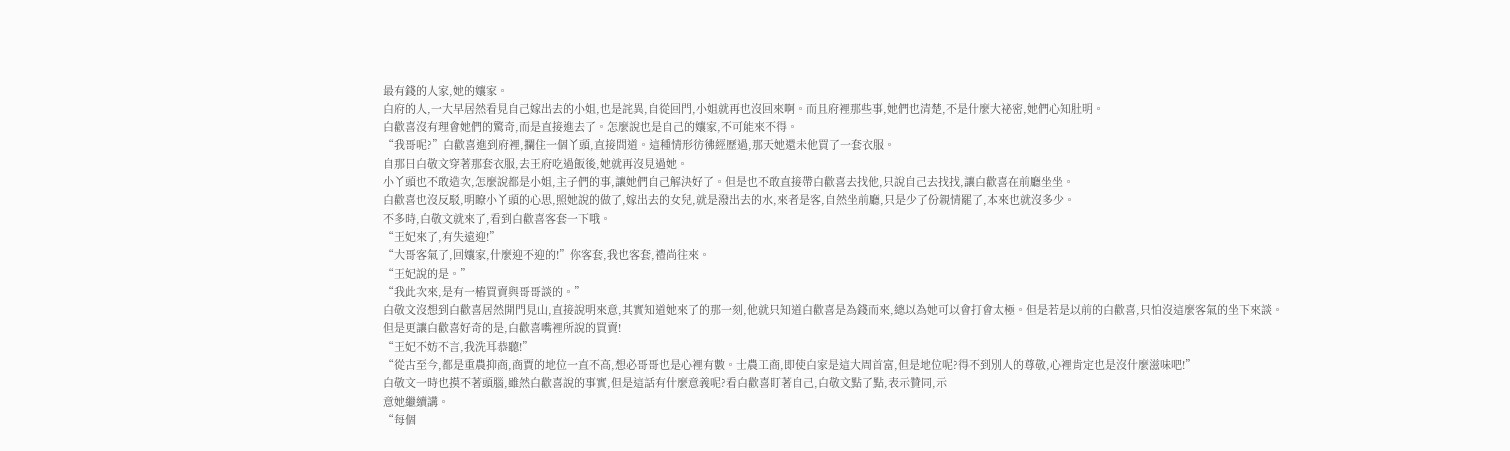最有錢的人家,她的孃家。
白府的人,一大早居然看見自己嫁出去的小姐,也是詫異,自從回門,小姐就再也沒回來啊。而且府裡那些事,她們也清楚,不是什麼大祕密,她們心知肚明。
白歡喜沒有理會她們的驚奇,而是直接進去了。怎麼說也是自己的孃家,不可能來不得。
“我哥呢?”白歡喜進到府裡,攔住一個丫頭,直接問道。這種情形彷彿經歷過,那天她還未他買了一套衣服。
自那日白敬文穿著那套衣服,去王府吃過飯後,她就再沒見過她。
小丫頭也不敢造次,怎麼說都是小姐,主子們的事,讓她們自己解決好了。但是也不敢直接帶白歡喜去找他,只說自己去找找,讓白歡喜在前廳坐坐。
白歡喜也沒反駁,明瞭小丫頭的心思,照她說的做了,嫁出去的女兒,就是潑出去的水,來者是客,自然坐前廳,只是少了份親情罷了,本來也就沒多少。
不多時,白敬文就來了,看到白歡喜客套一下哦。
“王妃來了,有失遠迎!”
“大哥客氣了,回孃家,什麼迎不迎的!”你客套,我也客套,禮尚往來。
“王妃說的是。”
“我此次來,是有一樁買賣與哥哥談的。”
白敬文沒想到白歡喜居然開門見山,直接說明來意,其實知道她來了的那一刻,他就只知道白歡喜是為錢而來,總以為她可以會打會太極。但是若是以前的白歡喜,只怕沒這麼客氣的坐下來談。
但是更讓白歡喜好奇的是,白歡喜嘴裡所說的買賣!
“王妃不妨不言,我洗耳恭聽!”
“從古至今,都是重農抑商,商賈的地位一直不高,想必哥哥也是心裡有數。士農工商,即使白家是這大周首富,但是地位呢?得不到別人的尊敬,心裡肯定也是沒什麼滋味吧!”
白敬文一時也摸不著頭腦,雖然白歡喜說的事實,但是這話有什麼意義呢?看白歡喜盯著自己,白敬文點了點,表示贊同,示
意她繼續講。
“每個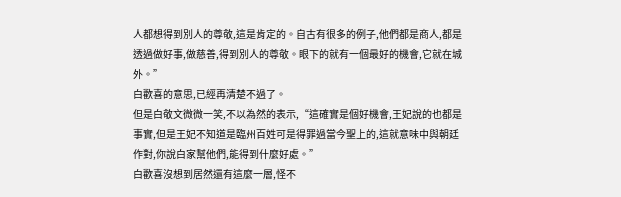人都想得到別人的尊敬,這是肯定的。自古有很多的例子,他們都是商人,都是透過做好事,做慈善,得到別人的尊敬。眼下的就有一個最好的機會,它就在城外。”
白歡喜的意思,已經再清楚不過了。
但是白敬文微微一笑,不以為然的表示,“這確實是個好機會,王妃說的也都是事實,但是王妃不知道是臨州百姓可是得罪過當今聖上的,這就意味中與朝廷作對,你說白家幫他們,能得到什麼好處。”
白歡喜沒想到居然還有這麼一層,怪不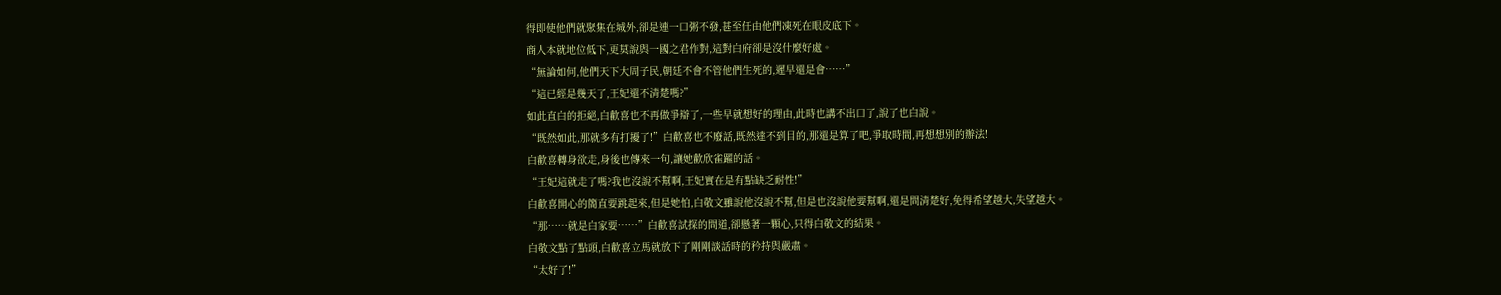得即使他們就聚集在城外,卻是連一口粥不發,甚至任由他們凍死在眼皮底下。
商人本就地位低下,更莫說與一國之君作對,這對白府卻是沒什麼好處。
“無論如何,他們天下大周子民,朝廷不會不管他們生死的,遲早還是會……”
“這已經是幾天了,王妃還不清楚嗎?”
如此直白的拒絕,白歡喜也不再做爭辯了,一些早就想好的理由,此時也講不出口了,說了也白說。
“既然如此,那就多有打擾了!”白歡喜也不廢話,既然達不到目的,那還是算了吧,爭取時間,再想想別的辦法!
白歡喜轉身欲走,身後也傳來一句,讓她歡欣雀躍的話。
“王妃這就走了嗎?我也沒說不幫啊,王妃實在是有點缺乏耐性!”
白歡喜開心的簡直要跳起來,但是她怕,白敬文雖說他沒說不幫,但是也沒說他要幫啊,還是問清楚好,免得希望越大,失望越大。
“那……就是白家要……”白歡喜試探的問道,卻懸著一顆心,只得白敬文的結果。
白敬文點了點頭,白歡喜立馬就放下了剛剛談話時的矜持與嚴肅。
“太好了!”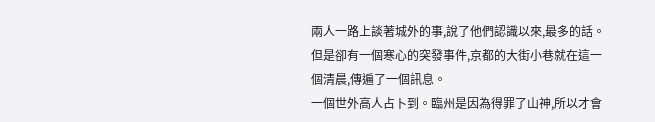兩人一路上談著城外的事,說了他們認識以來,最多的話。
但是卻有一個寒心的突發事件,京都的大街小巷就在這一個清晨,傳遍了一個訊息。
一個世外高人占卜到。臨州是因為得罪了山神,所以才會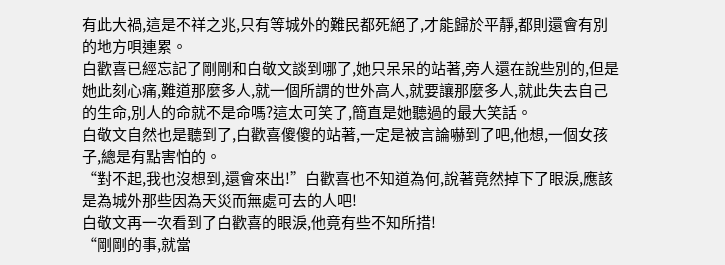有此大禍,這是不祥之兆,只有等城外的難民都死絕了,才能歸於平靜,都則還會有別的地方唄連累。
白歡喜已經忘記了剛剛和白敬文談到哪了,她只呆呆的站著,旁人還在說些別的,但是她此刻心痛,難道那麼多人,就一個所謂的世外高人,就要讓那麼多人,就此失去自己的生命,別人的命就不是命嗎?這太可笑了,簡直是她聽過的最大笑話。
白敬文自然也是聽到了,白歡喜傻傻的站著,一定是被言論嚇到了吧,他想,一個女孩子,總是有點害怕的。
“對不起,我也沒想到,還會來出!”白歡喜也不知道為何,說著竟然掉下了眼淚,應該是為城外那些因為天災而無處可去的人吧!
白敬文再一次看到了白歡喜的眼淚,他竟有些不知所措!
“剛剛的事,就當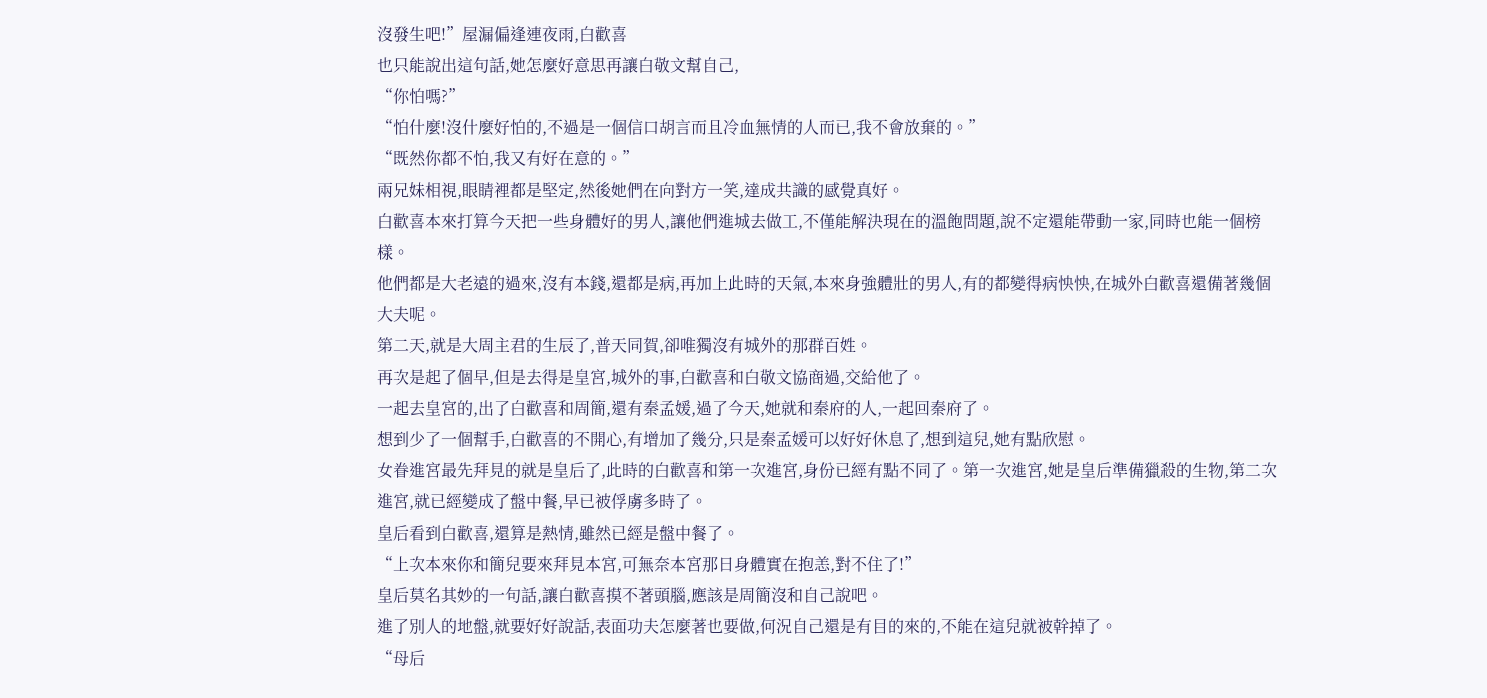沒發生吧!”屋漏偏逢連夜雨,白歡喜
也只能說出這句話,她怎麼好意思再讓白敬文幫自己,
“你怕嗎?”
“怕什麼!沒什麼好怕的,不過是一個信口胡言而且冷血無情的人而已,我不會放棄的。”
“既然你都不怕,我又有好在意的。”
兩兄妹相視,眼睛裡都是堅定,然後她們在向對方一笑,達成共識的感覺真好。
白歡喜本來打算今天把一些身體好的男人,讓他們進城去做工,不僅能解決現在的溫飽問題,說不定還能帶動一家,同時也能一個榜樣。
他們都是大老遠的過來,沒有本錢,還都是病,再加上此時的天氣,本來身強體壯的男人,有的都變得病怏怏,在城外白歡喜還備著幾個大夫呢。
第二天,就是大周主君的生辰了,普天同賀,卻唯獨沒有城外的那群百姓。
再次是起了個早,但是去得是皇宮,城外的事,白歡喜和白敬文協商過,交給他了。
一起去皇宮的,出了白歡喜和周簡,還有秦孟媛,過了今天,她就和秦府的人,一起回秦府了。
想到少了一個幫手,白歡喜的不開心,有增加了幾分,只是秦孟媛可以好好休息了,想到這兒,她有點欣慰。
女眷進宮最先拜見的就是皇后了,此時的白歡喜和第一次進宮,身份已經有點不同了。第一次進宮,她是皇后準備獵殺的生物,第二次進宮,就已經變成了盤中餐,早已被俘虜多時了。
皇后看到白歡喜,還算是熱情,雖然已經是盤中餐了。
“上次本來你和簡兒要來拜見本宮,可無奈本宮那日身體實在抱恙,對不住了!”
皇后莫名其妙的一句話,讓白歡喜摸不著頭腦,應該是周簡沒和自己說吧。
進了別人的地盤,就要好好說話,表面功夫怎麼著也要做,何況自己還是有目的來的,不能在這兒就被幹掉了。
“母后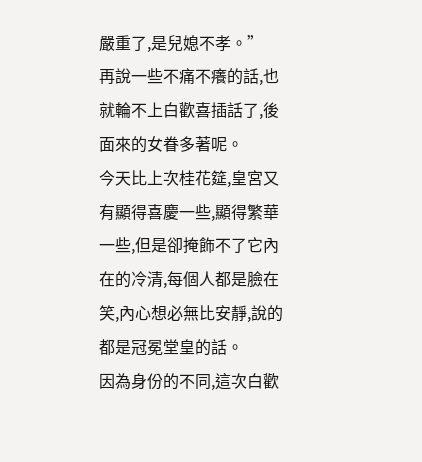嚴重了,是兒媳不孝。”
再說一些不痛不癢的話,也就輪不上白歡喜插話了,後面來的女眷多著呢。
今天比上次桂花筵,皇宮又有顯得喜慶一些,顯得繁華一些,但是卻掩飾不了它內在的冷清,每個人都是臉在笑,內心想必無比安靜,說的都是冠冕堂皇的話。
因為身份的不同,這次白歡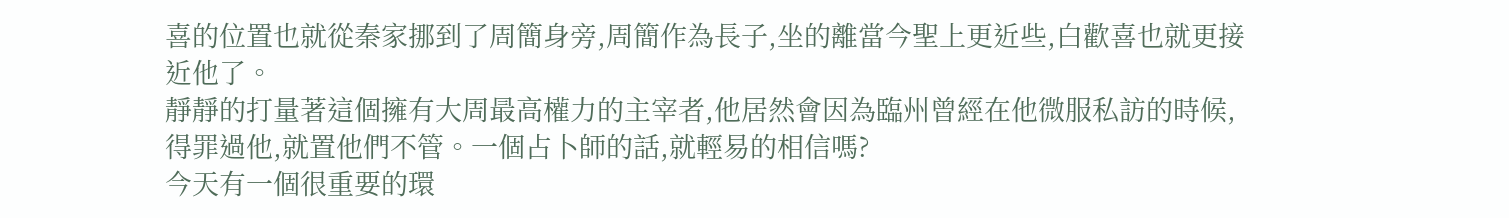喜的位置也就從秦家挪到了周簡身旁,周簡作為長子,坐的離當今聖上更近些,白歡喜也就更接近他了。
靜靜的打量著這個擁有大周最高權力的主宰者,他居然會因為臨州曾經在他微服私訪的時候,得罪過他,就置他們不管。一個占卜師的話,就輕易的相信嗎?
今天有一個很重要的環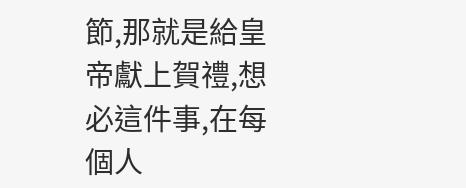節,那就是給皇帝獻上賀禮,想必這件事,在每個人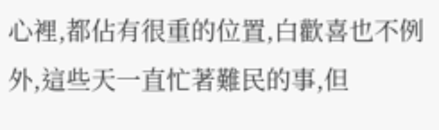心裡,都佔有很重的位置,白歡喜也不例外,這些天一直忙著難民的事,但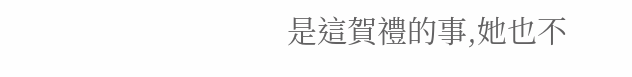是這賀禮的事,她也不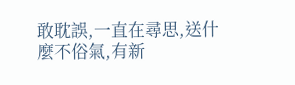敢耽誤,一直在尋思,送什麼不俗氣,有新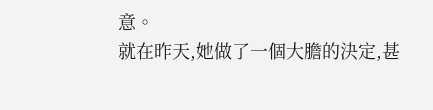意。
就在昨天,她做了一個大膽的決定,甚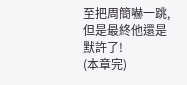至把周簡嚇一跳,但是最終他還是默許了!
(本章完)